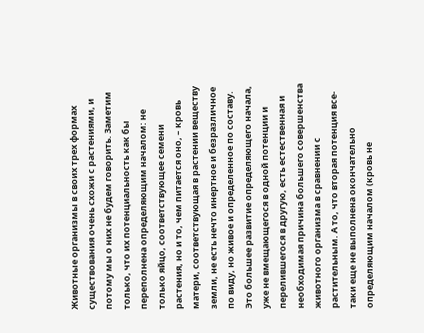Животные организмы в своих трех формах существования очень схожи с растениями, и потому мы о них не будем говорить. Заметим только, что их потенциальность как бы переполнена определяющим началом: не только яйцо, соответствующее семени растения, но и то, чем питается оно, – кровь матери, соответствующая в растении веществу земли, не есть нечто инертное и безразличное по виду, но живое и определенное по составу. Это большее развитие определяющего начала, уже не вмещающегося в одной потенции и перелившегося в другую, есть естественная и необходимая причина большего совершенства животного организма в сравнении с растительным. А то, что вторая потенция все-таки еще не выполнена окончательно определяющим началом (кровь не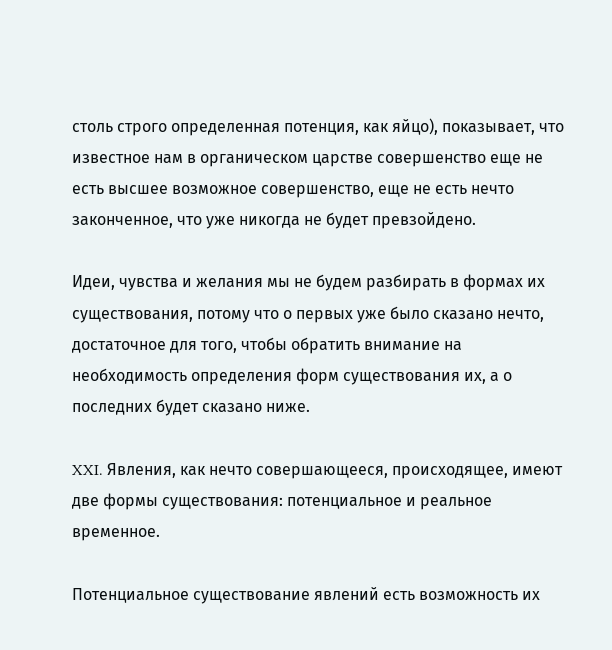столь строго определенная потенция, как яйцо), показывает, что известное нам в органическом царстве совершенство еще не есть высшее возможное совершенство, еще не есть нечто законченное, что уже никогда не будет превзойдено.

Идеи, чувства и желания мы не будем разбирать в формах их существования, потому что о первых уже было сказано нечто, достаточное для того, чтобы обратить внимание на необходимость определения форм существования их, а о последних будет сказано ниже.

XXI. Явления, как нечто совершающееся, происходящее, имеют две формы существования: потенциальное и реальное временное.

Потенциальное существование явлений есть возможность их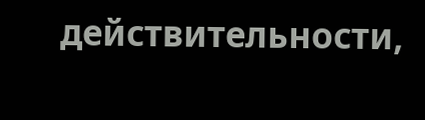действительности,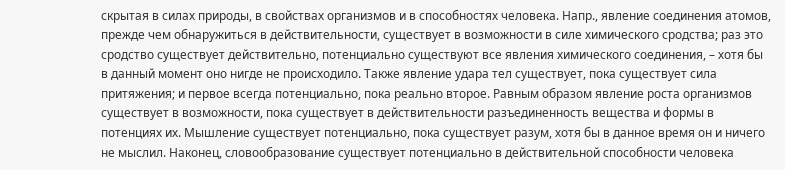скрытая в силах природы, в свойствах организмов и в способностях человека. Напр., явление соединения атомов, прежде чем обнаружиться в действительности, существует в возможности в силе химического сродства; раз это сродство существует действительно, потенциально существуют все явления химического соединения, – хотя бы в данный момент оно нигде не происходило. Также явление удара тел существует, пока существует сила притяжения; и первое всегда потенциально, пока реально второе. Равным образом явление роста организмов существует в возможности, пока существует в действительности разъединенность вещества и формы в потенциях их. Мышление существует потенциально, пока существует разум, хотя бы в данное время он и ничего не мыслил. Наконец, словообразование существует потенциально в действительной способности человека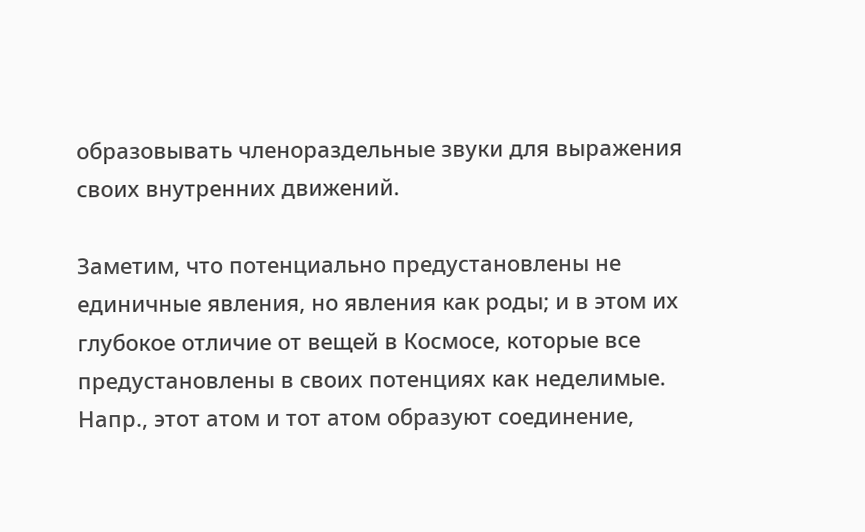образовывать членораздельные звуки для выражения своих внутренних движений.

Заметим, что потенциально предустановлены не единичные явления, но явления как роды; и в этом их глубокое отличие от вещей в Космосе, которые все предустановлены в своих потенциях как неделимые. Напр., этот атом и тот атом образуют соединение,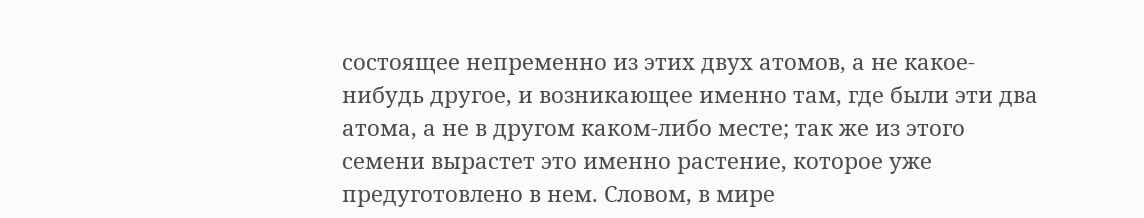состоящее непременно из этих двух атомов, а не какое-нибудь другое, и возникающее именно там, где были эти два атома, а не в другом каком-либо месте; так же из этого семени вырастет это именно растение, которое уже предуготовлено в нем. Словом, в мире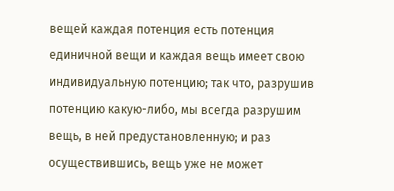вещей каждая потенция есть потенция единичной вещи и каждая вещь имеет свою индивидуальную потенцию; так что, разрушив потенцию какую-либо, мы всегда разрушим вещь, в ней предустановленную; и раз осуществившись, вещь уже не может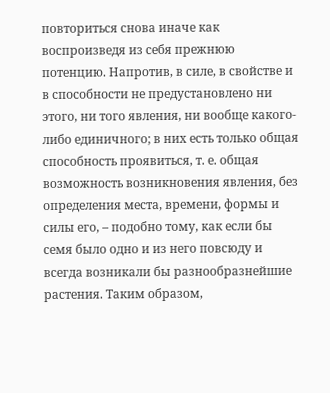повториться снова иначе как воспроизведя из себя прежнюю потенцию. Напротив, в силе, в свойстве и в способности не предустановлено ни этого, ни того явления, ни вообще какого-либо единичного; в них есть только общая способность проявиться, т. е. общая возможность возникновения явления, без определения места, времени, формы и силы его, – подобно тому, как если бы семя было одно и из него повсюду и всегда возникали бы разнообразнейшие растения. Таким образом,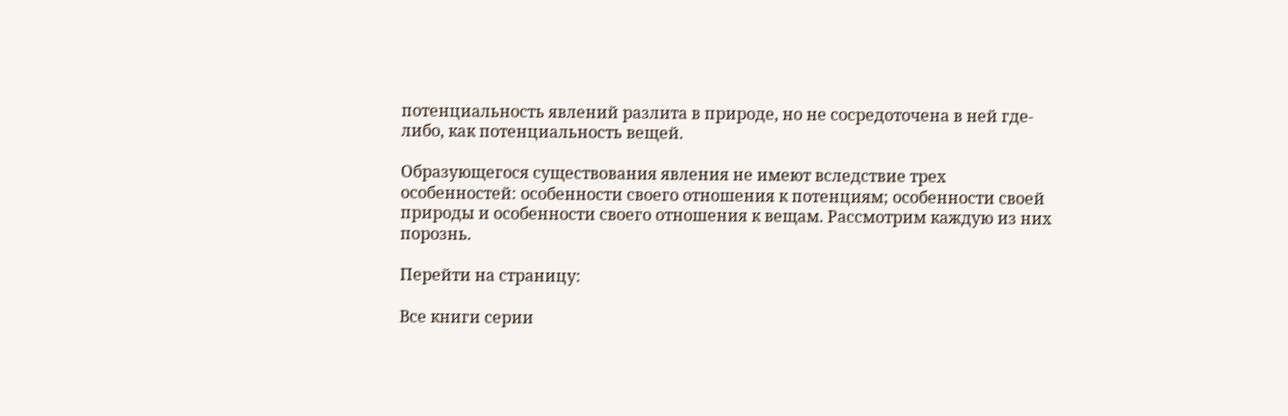потенциальность явлений разлита в природе, но не сосредоточена в ней где-либо, как потенциальность вещей.

Образующегося существования явления не имеют вследствие трех особенностей: особенности своего отношения к потенциям; особенности своей природы и особенности своего отношения к вещам. Рассмотрим каждую из них порознь.

Перейти на страницу:

Все книги серии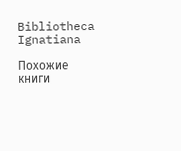Bibliotheca Ignatiana

Похожие книги